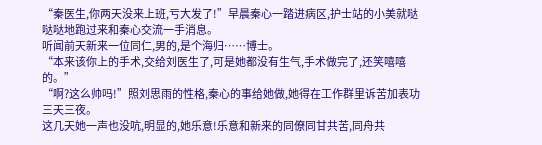“秦医生,你两天没来上班,亏大发了!”早晨秦心一踏进病区,护士站的小美就哒哒哒地跑过来和秦心交流一手消息。
听闻前天新来一位同仁,男的,是个海归……博士。
“本来该你上的手术,交给刘医生了,可是她都没有生气,手术做完了,还笑嘻嘻的。”
“啊?这么帅吗!”照刘思雨的性格,秦心的事给她做,她得在工作群里诉苦加表功三天三夜。
这几天她一声也没吭,明显的,她乐意!乐意和新来的同僚同甘共苦,同舟共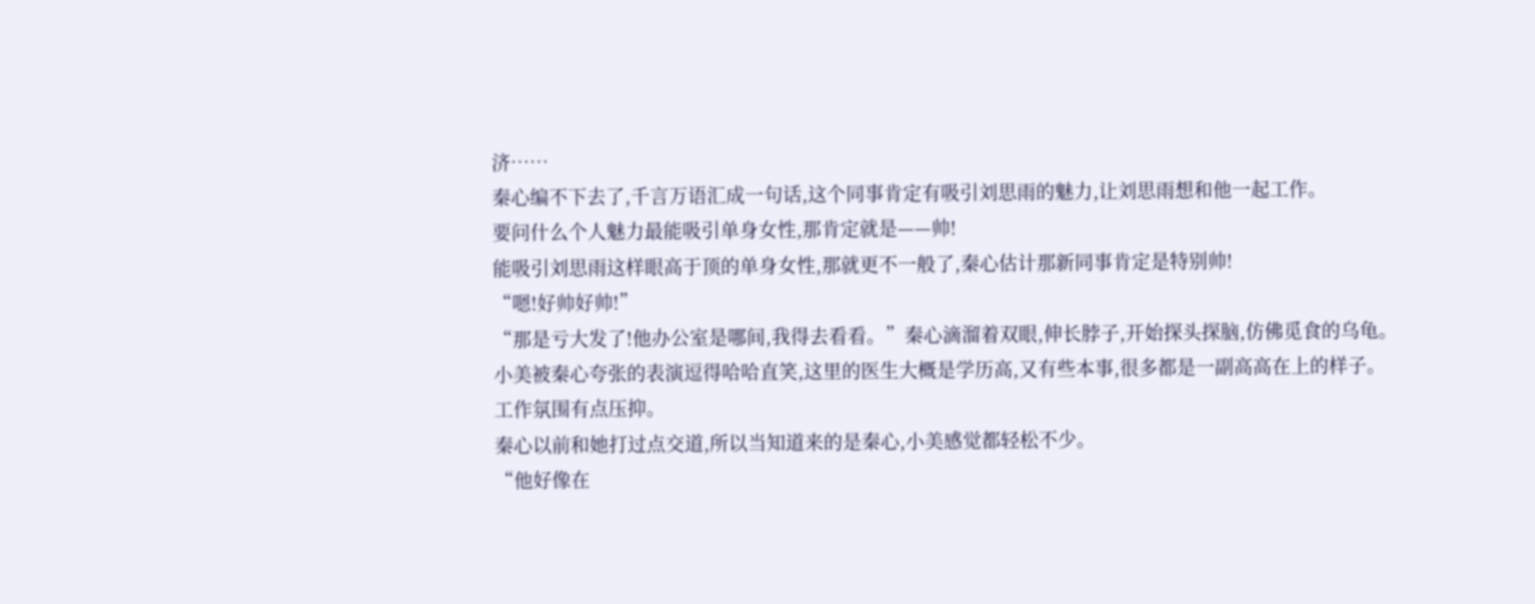济……
秦心编不下去了,千言万语汇成一句话,这个同事肯定有吸引刘思雨的魅力,让刘思雨想和他一起工作。
要问什么个人魅力最能吸引单身女性,那肯定就是——帅!
能吸引刘思雨这样眼高于顶的单身女性,那就更不一般了,秦心估计那新同事肯定是特别帅!
“嗯!好帅好帅!”
“那是亏大发了!他办公室是哪间,我得去看看。”秦心滴溜着双眼,伸长脖子,开始探头探脑,仿佛觅食的乌龟。
小美被秦心夸张的表演逗得哈哈直笑,这里的医生大概是学历高,又有些本事,很多都是一副高高在上的样子。
工作氛围有点压抑。
秦心以前和她打过点交道,所以当知道来的是秦心,小美感觉都轻松不少。
“他好像在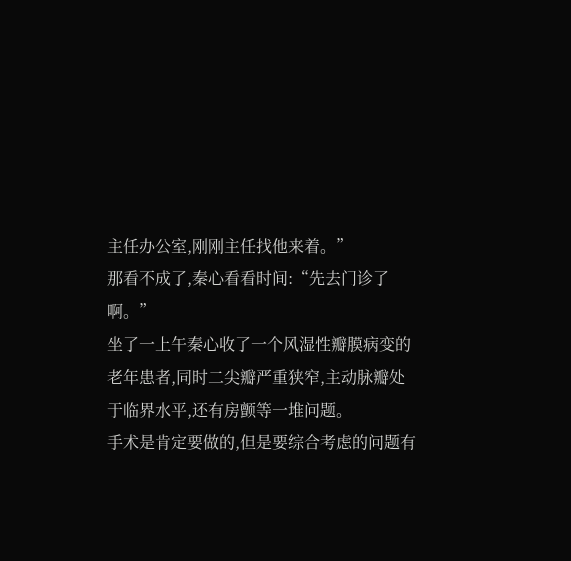主任办公室,刚刚主任找他来着。”
那看不成了,秦心看看时间:“先去门诊了啊。”
坐了一上午秦心收了一个风湿性瓣膜病变的老年患者,同时二尖瓣严重狭窄,主动脉瓣处于临界水平,还有房颤等一堆问题。
手术是肯定要做的,但是要综合考虑的问题有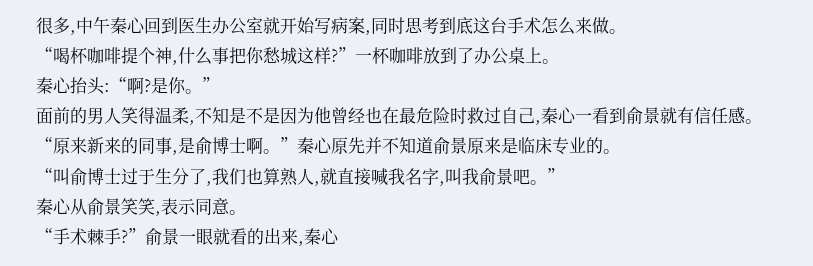很多,中午秦心回到医生办公室就开始写病案,同时思考到底这台手术怎么来做。
“喝杯咖啡提个神,什么事把你愁城这样?”一杯咖啡放到了办公桌上。
秦心抬头:“啊?是你。”
面前的男人笑得温柔,不知是不是因为他曾经也在最危险时救过自己,秦心一看到俞景就有信任感。
“原来新来的同事,是俞博士啊。”秦心原先并不知道俞景原来是临床专业的。
“叫俞博士过于生分了,我们也算熟人,就直接喊我名字,叫我俞景吧。”
秦心从俞景笑笑,表示同意。
“手术棘手?”俞景一眼就看的出来,秦心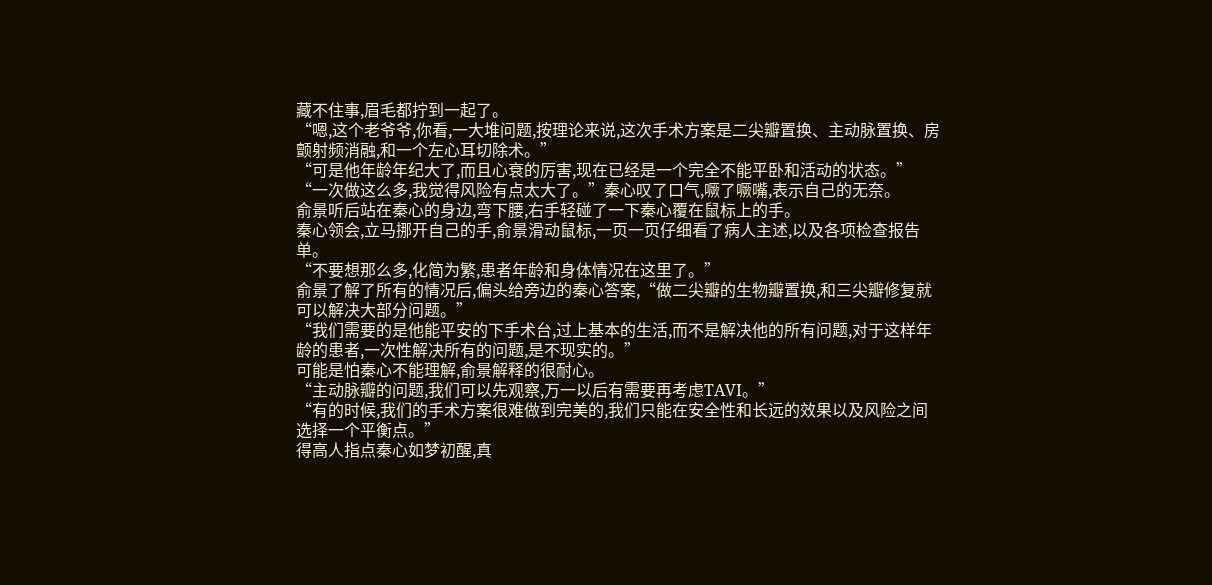藏不住事,眉毛都拧到一起了。
“嗯,这个老爷爷,你看,一大堆问题,按理论来说,这次手术方案是二尖瓣置换、主动脉置换、房颤射频消融,和一个左心耳切除术。”
“可是他年龄年纪大了,而且心衰的厉害,现在已经是一个完全不能平卧和活动的状态。”
“一次做这么多,我觉得风险有点太大了。”秦心叹了口气,噘了噘嘴,表示自己的无奈。
俞景听后站在秦心的身边,弯下腰,右手轻碰了一下秦心覆在鼠标上的手。
秦心领会,立马挪开自己的手,俞景滑动鼠标,一页一页仔细看了病人主述,以及各项检查报告单。
“不要想那么多,化简为繁,患者年龄和身体情况在这里了。”
俞景了解了所有的情况后,偏头给旁边的秦心答案,“做二尖瓣的生物瓣置换,和三尖瓣修复就可以解决大部分问题。”
“我们需要的是他能平安的下手术台,过上基本的生活,而不是解决他的所有问题,对于这样年龄的患者,一次性解决所有的问题,是不现实的。”
可能是怕秦心不能理解,俞景解释的很耐心。
“主动脉瓣的问题,我们可以先观察,万一以后有需要再考虑TAVI。”
“有的时候,我们的手术方案很难做到完美的,我们只能在安全性和长远的效果以及风险之间选择一个平衡点。”
得高人指点秦心如梦初醒,真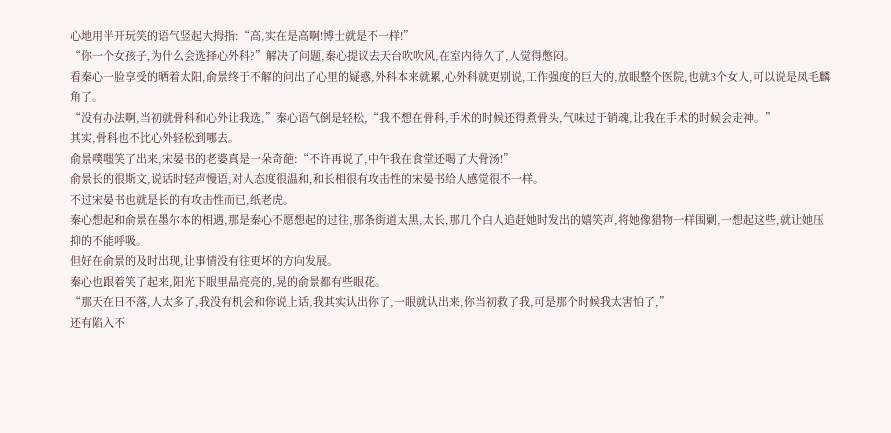心地用半开玩笑的语气竖起大拇指:“高,实在是高啊!博士就是不一样!”
“你一个女孩子,为什么会选择心外科?”解决了问题,秦心提议去天台吹吹风,在室内待久了,人觉得憋闷。
看秦心一脸享受的晒着太阳,俞景终于不解的问出了心里的疑惑,外科本来就累,心外科就更别说,工作强度的巨大的,放眼整个医院,也就3个女人,可以说是凤毛麟角了。
“没有办法啊,当初就骨科和心外让我选,”秦心语气倒是轻松,“我不想在骨科,手术的时候还得煮骨头,气味过于销魂,让我在手术的时候会走神。”
其实,骨科也不比心外轻松到哪去。
俞景噗嗤笑了出来,宋晏书的老婆真是一朵奇葩:“不许再说了,中午我在食堂还喝了大骨汤!”
俞景长的很斯文,说话时轻声慢语,对人态度很温和,和长相很有攻击性的宋晏书给人感觉很不一样。
不过宋晏书也就是长的有攻击性而已,纸老虎。
秦心想起和俞景在墨尔本的相遇,那是秦心不愿想起的过往,那条街道太黑,太长,那几个白人追赶她时发出的嬉笑声,将她像猎物一样围剿,一想起这些,就让她压抑的不能呼吸。
但好在俞景的及时出现,让事情没有往更坏的方向发展。
秦心也跟着笑了起来,阳光下眼里晶亮亮的,晃的俞景都有些眼花。
“那天在日不落,人太多了,我没有机会和你说上话,我其实认出你了,一眼就认出来,你当初救了我,可是那个时候我太害怕了,”
还有陷入不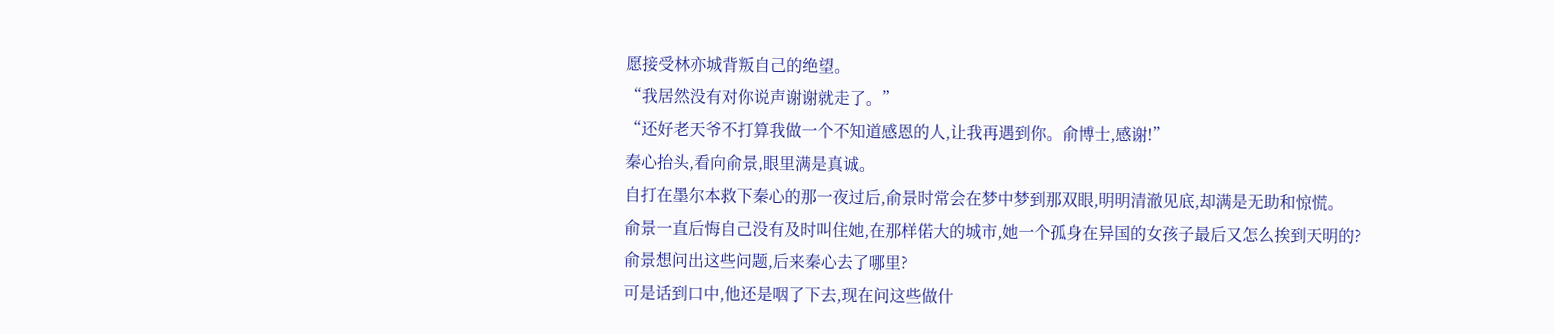愿接受林亦城背叛自己的绝望。
“我居然没有对你说声谢谢就走了。”
“还好老天爷不打算我做一个不知道感恩的人,让我再遇到你。俞博士,感谢!”
秦心抬头,看向俞景,眼里满是真诚。
自打在墨尔本救下秦心的那一夜过后,俞景时常会在梦中梦到那双眼,明明清澈见底,却满是无助和惊慌。
俞景一直后悔自己没有及时叫住她,在那样偌大的城市,她一个孤身在异国的女孩子最后又怎么挨到天明的?
俞景想问出这些问题,后来秦心去了哪里?
可是话到口中,他还是咽了下去,现在问这些做什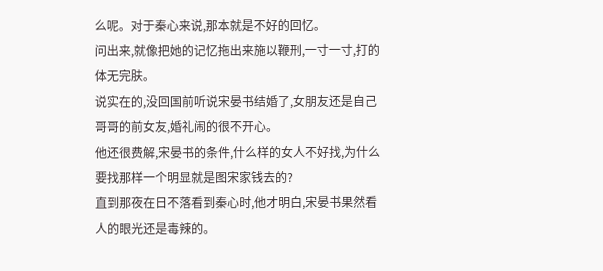么呢。对于秦心来说,那本就是不好的回忆。
问出来,就像把她的记忆拖出来施以鞭刑,一寸一寸,打的体无完肤。
说实在的,没回国前听说宋晏书结婚了,女朋友还是自己哥哥的前女友,婚礼闹的很不开心。
他还很费解,宋晏书的条件,什么样的女人不好找,为什么要找那样一个明显就是图宋家钱去的?
直到那夜在日不落看到秦心时,他才明白,宋晏书果然看人的眼光还是毒辣的。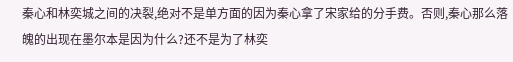秦心和林奕城之间的决裂,绝对不是单方面的因为秦心拿了宋家给的分手费。否则,秦心那么落魄的出现在墨尔本是因为什么?还不是为了林奕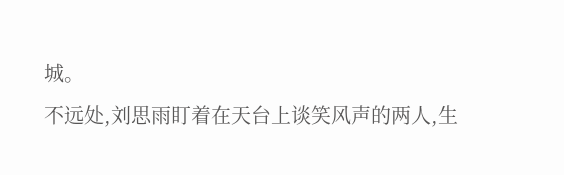城。
不远处,刘思雨盯着在天台上谈笑风声的两人,生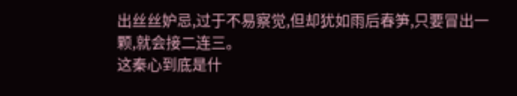出丝丝妒忌,过于不易察觉,但却犹如雨后春笋,只要冒出一颗,就会接二连三。
这秦心到底是什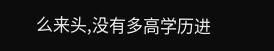么来头,没有多高学历进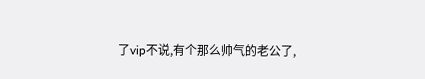了vip不说,有个那么帅气的老公了,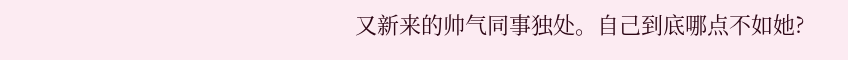又新来的帅气同事独处。自己到底哪点不如她?